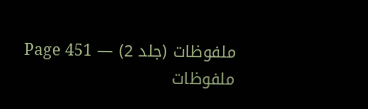ملفوظات (جلد 2) — Page 451
ملفوظات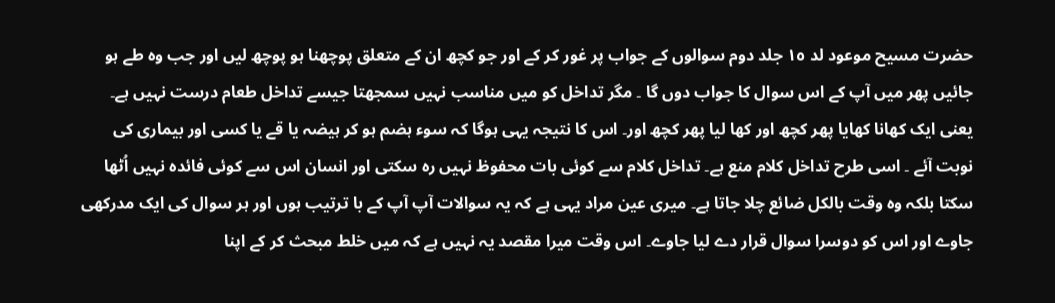حضرت مسیح موعود لد ١٥ جلد دوم سوالوں کے جواب پر غور کر کے اور جو کچھ ان کے متعلق پوچھنا ہو پوچھ لیں اور جب وہ طے ہو جائیں پھر میں آپ کے اس سوال کا جواب دوں گا ۔ مگر تداخل کو میں مناسب نہیں سمجھتا جیسے تداخل طعام درست نہیں ہے۔ یعنی ایک کھانا کھایا پھر کچھ اور کھا لیا پھر کچھ اور۔ اس کا نتیجہ یہی ہوگا کہ سوء ہضم ہو کر ہیضہ یا قے یا کسی اور بیماری کی نوبت آئے ۔ اسی طرح تداخل کلام منع ہے۔ تداخل کلام سے کوئی بات محفوظ نہیں رہ سکتی اور انسان اس سے کوئی فائدہ نہیں اُٹھا سکتا بلکہ وہ وقت بالکل ضائع چلا جاتا ہے۔ میری عین مراد یہی ہے کہ یہ سوالات آپ آپ کے با ترتیب ہوں اور ہر سوال کی ایک مدرکھی جاوے اور اس کو دوسرا سوال قرار دے لیا جاوے۔ اس وقت میرا مقصد یہ نہیں ہے کہ میں خلط مبحث کر کے اپنا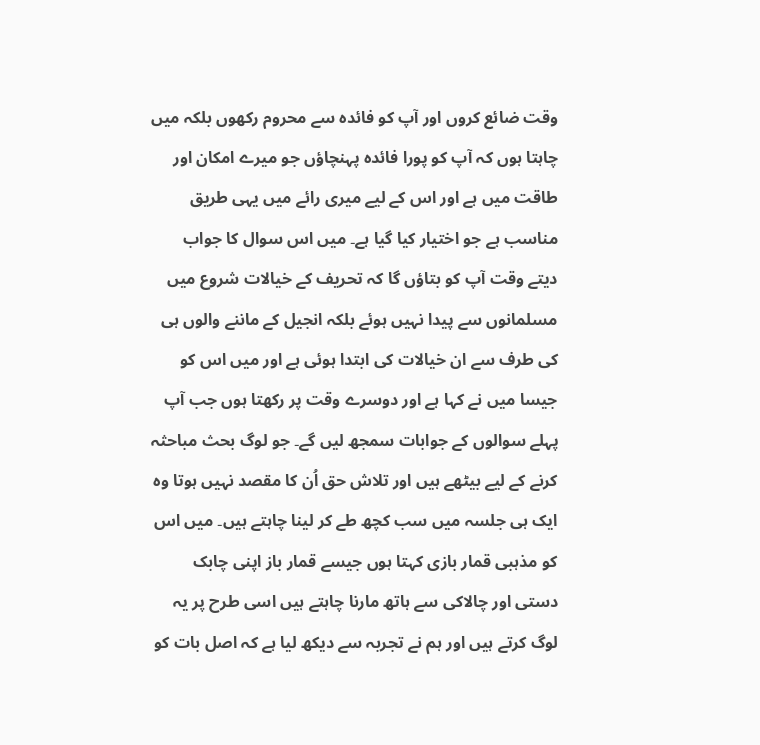وقت ضائع کروں اور آپ کو فائدہ سے محروم رکھوں بلکہ میں چاہتا ہوں کہ آپ کو پورا فائدہ پہنچاؤں جو میرے امکان اور طاقت میں ہے اور اس کے لیے میری رائے میں یہی طریق مناسب ہے جو اختیار کیا گیا ہے۔ میں اس سوال کا جواب دیتے وقت آپ کو بتاؤں گا کہ تحریف کے خیالات شروع میں مسلمانوں سے پیدا نہیں ہوئے بلکہ انجیل کے ماننے والوں ہی کی طرف سے ان خیالات کی ابتدا ہوئی ہے اور میں اس کو جیسا میں نے کہا ہے اور دوسرے وقت پر رکھتا ہوں جب آپ پہلے سوالوں کے جوابات سمجھ لیں گے۔ جو لوگ بحث مباحثہ کرنے کے لیے بیٹھے ہیں اور تلاش حق اُن کا مقصد نہیں ہوتا وہ ایک ہی جلسہ میں سب کچھ طے کر لینا چاہتے ہیں۔ میں اس کو مذہبی قمار بازی کہتا ہوں جیسے قمار باز اپنی چابک دستی اور چالاکی سے ہاتھ مارنا چاہتے ہیں اسی طرح پر یہ لوگ کرتے ہیں اور ہم نے تجربہ سے دیکھ لیا ہے کہ اصل بات کو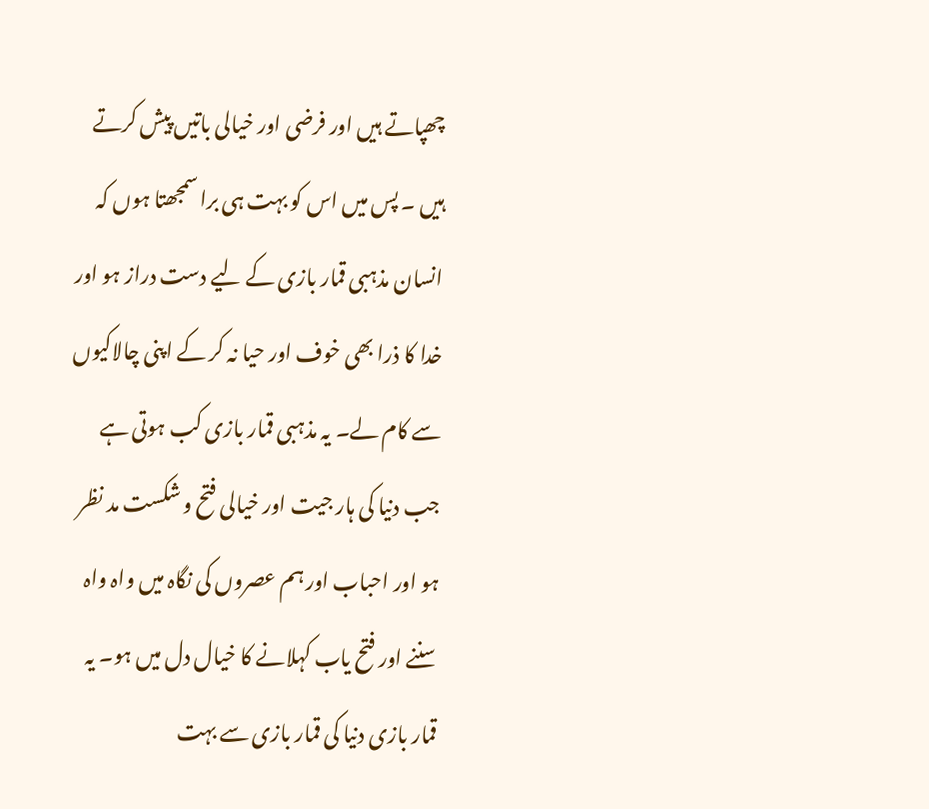چھپاتے ہیں اور فرضی اور خیالی باتیں پیش کرتے ہیں ۔ پس میں اس کو بہت ہی برا سمجھتا ہوں کہ انسان مذہبی قمار بازی کے لیے دست دراز ہو اور خدا کا ذرا بھی خوف اور حیا نہ کر کے اپنی چالاکیوں سے کام لے۔ یہ مذہبی قمار بازی کب ہوتی ہے جب دنیا کی ہار جیت اور خیالی فتح و شکست مد نظر ہو اور احباب اور ہم عصروں کی نگاہ میں واہ واہ سننے اور فتح یاب کہلانے کا خیال دل میں ہو۔ یہ قمار بازی دنیا کی قمار بازی سے بہت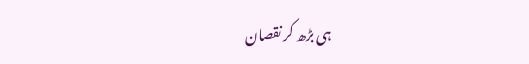ہی بڑھ کر نقصان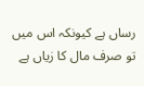رساں ہے کیونکہ اس میں تو صرف مال کا زیاں ہے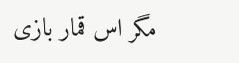مگر اس قمار بازی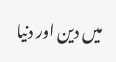میں دین اور دنیا